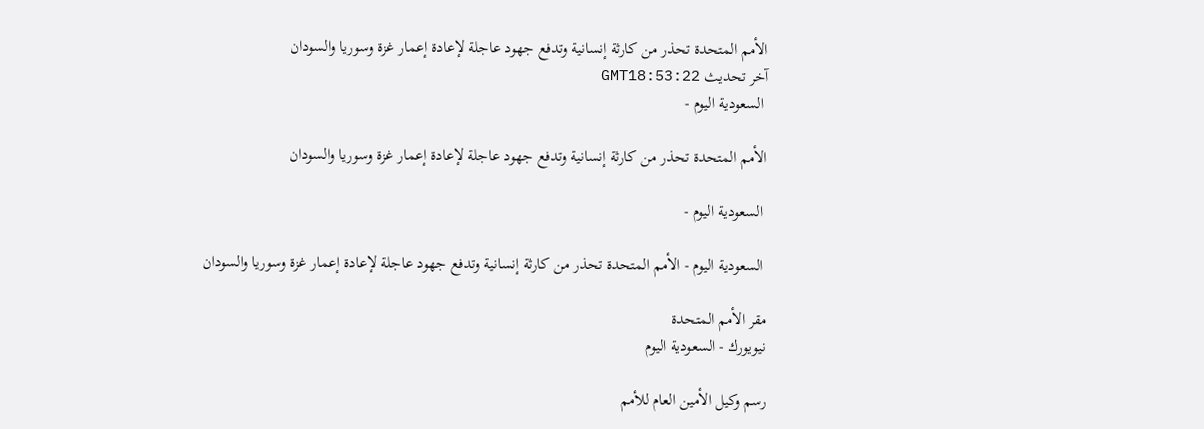الأمم المتحدة تحذر من كارثة إنسانية وتدفع جهود عاجلة لإعادة إعمار غزة وسوريا والسودان
آخر تحديث GMT18:53:22
 السعودية اليوم -

الأمم المتحدة تحذر من كارثة إنسانية وتدفع جهود عاجلة لإعادة إعمار غزة وسوريا والسودان

 السعودية اليوم -

 السعودية اليوم - الأمم المتحدة تحذر من كارثة إنسانية وتدفع جهود عاجلة لإعادة إعمار غزة وسوريا والسودان

مقر الأمم المتحدة
نيويورك - السعودية اليوم

رسم وكيل الأمين العام للأمم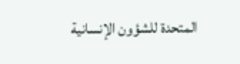المتحدة للشؤون الإنسانية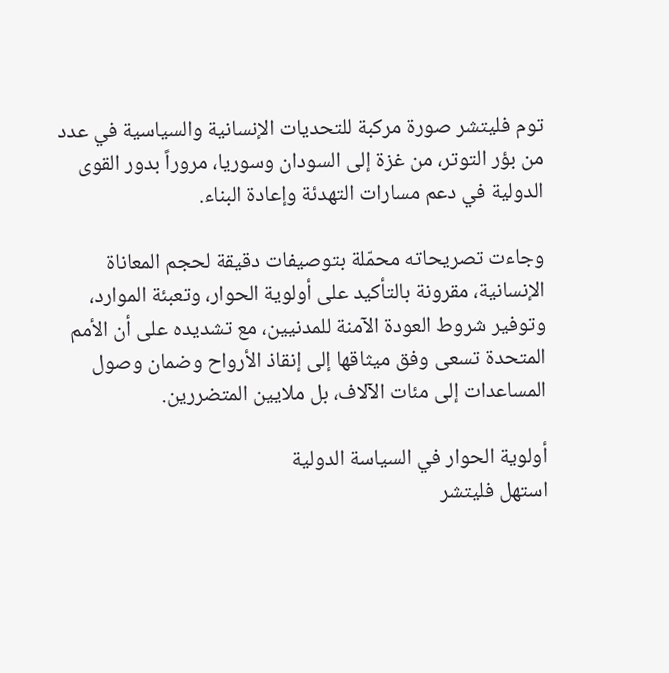توم فليتشر صورة مركبة للتحديات الإنسانية والسياسية في عدد من بؤر التوتر، من غزة إلى السودان وسوريا، مروراً بدور القوى الدولية في دعم مسارات التهدئة وإعادة البناء.

وجاءت تصريحاته محمّلة بتوصيفات دقيقة لحجم المعاناة الإنسانية، مقرونة بالتأكيد على أولوية الحوار، وتعبئة الموارد، وتوفير شروط العودة الآمنة للمدنيين، مع تشديده على أن الأمم المتحدة تسعى وفق ميثاقها إلى إنقاذ الأرواح وضمان وصول المساعدات إلى مئات الآلاف، بل ملايين المتضررين.

أولوية الحوار في السياسة الدولية
استهل فليتشر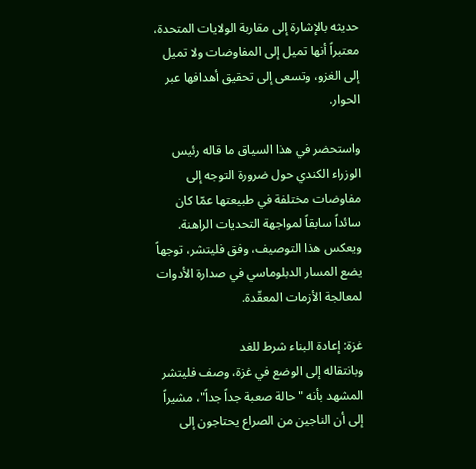حديثه بالإشارة إلى مقاربة الولايات المتحدة، معتبراً أنها تميل إلى المفاوضات ولا تميل إلى الغزو، وتسعى إلى تحقيق أهدافها عبر الحوار.

واستحضر في هذا السياق ما قاله رئيس الوزراء الكندي حول ضرورة التوجه إلى مفاوضات مختلفة في طبيعتها عمّا كان سائداً سابقاً لمواجهة التحديات الراهنة. ويعكس هذا التوصيف، وفق فليتشر، توجهاً يضع المسار الدبلوماسي في صدارة الأدوات لمعالجة الأزمات المعقّدة.

غزة: إعادة البناء شرط للغد
وبانتقاله إلى الوضع في غزة، وصف فليتشر المشهد بأنه "حالة صعبة جداً جداً"، مشيراً إلى أن الناجين من الصراع يحتاجون إلى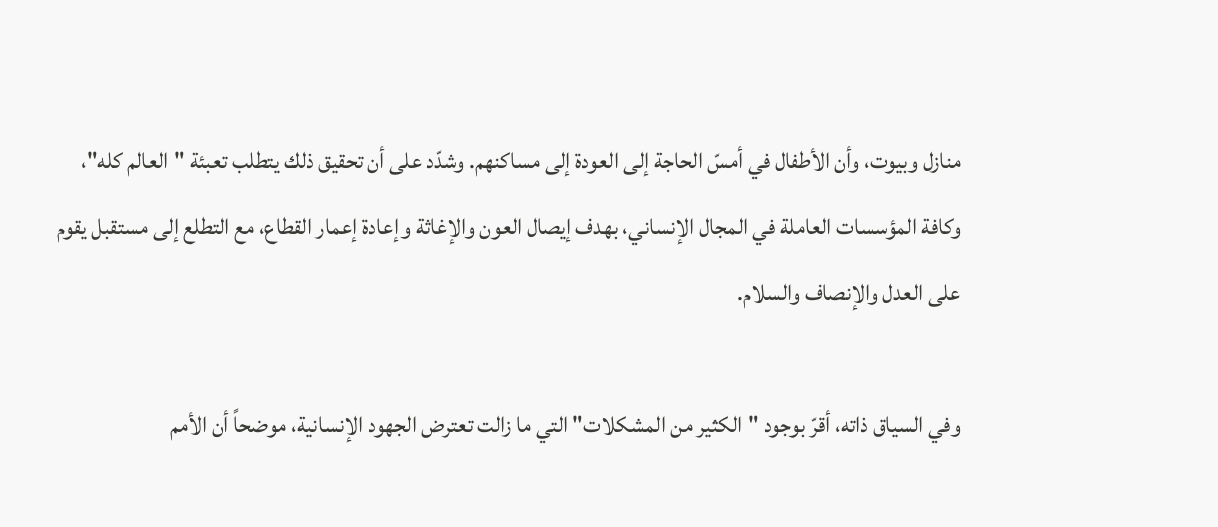منازل وبيوت، وأن الأطفال في أمسّ الحاجة إلى العودة إلى مساكنهم. وشدّد على أن تحقيق ذلك يتطلب تعبئة "العالم كله"، وكافة المؤسسات العاملة في المجال الإنساني، بهدف إيصال العون والإغاثة وإعادة إعمار القطاع، مع التطلع إلى مستقبل يقوم على العدل والإنصاف والسلام.

وفي السياق ذاته، أقرّ بوجود "الكثير من المشكلات" التي ما زالت تعترض الجهود الإنسانية، موضحاً أن الأمم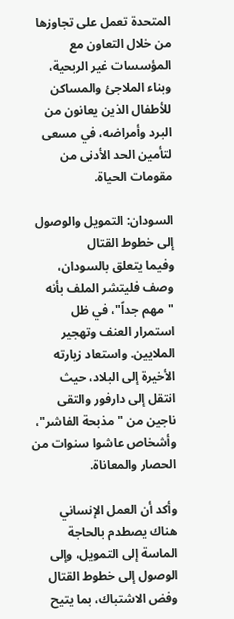المتحدة تعمل على تجاوزها من خلال التعاون مع المؤسسات غير الربحية، وبناء الملاجئ والمساكن للأطفال الذين يعانون من البرد وأمراضه، في مسعى لتأمين الحد الأدنى من مقومات الحياة.

السودان: التمويل والوصول إلى خطوط القتال
وفيما يتعلق بالسودان، وصف فليتشر الملف بأنه "مهم جداً"، في ظل استمرار العنف وتهجير الملايين. واستعاد زيارته الأخيرة إلى البلاد، حيث انتقل إلى دارفور والتقى ناجين من "مذبحة الفاشر"، وأشخاص عاشوا سنوات من الحصار والمعاناة.

وأكد أن العمل الإنساني هناك يصطدم بالحاجة الماسة إلى التمويل، وإلى الوصول إلى خطوط القتال وفض الاشتباك، بما يتيح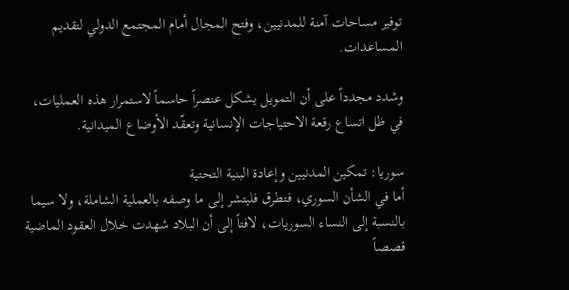توفير مساحات آمنة للمدنيين، وفتح المجال أمام المجتمع الدولي لتقديم المساعدات.

وشدد مجدداً على أن التمويل يشكل عنصراً حاسماً لاستمرار هذه العمليات، في ظل اتساع رقعة الاحتياجات الإنسانية وتعقّد الأوضاع الميدانية.

سوريا: تمكين المدنيين وإعادة البنية التحتية
أما في الشأن السوري، فتطرق فليتشر إلى ما وصفه بالعملية الشاملة، ولا سيما بالنسبة إلى النساء السوريات، لافتاً إلى أن البلاد شهدت خلال العقود الماضية قصصاً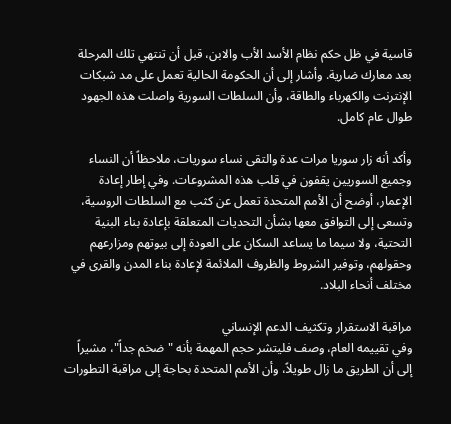قاسية في ظل حكم نظام الأسد الأب والابن، قبل أن تنتهي تلك المرحلة بعد معارك ضارية. وأشار إلى أن الحكومة الحالية تعمل على مد شبكات الإنترنت والكهرباء والطاقة، وأن السلطات السورية واصلت هذه الجهود طوال عام كامل.

وأكد أنه زار سوريا مرات عدة والتقى نساء سوريات، ملاحظاً أن النساء وجميع السوريين يقفون في قلب هذه المشروعات. وفي إطار إعادة الإعمار، أوضح أن الأمم المتحدة تعمل عن كثب مع السلطات الروسية، وتسعى إلى التوافق معها بشأن التحديات المتعلقة بإعادة بناء البنية التحتية، ولا سيما ما يساعد السكان على العودة إلى بيوتهم ومزارعهم وحقولهم، وتوفير الشروط والظروف الملائمة لإعادة بناء المدن والقرى في مختلف أنحاء البلاد.

مراقبة الاستقرار وتكثيف الدعم الإنساني
وفي تقييمه العام، وصف فليتشر حجم المهمة بأنه "ضخم جداً"، مشيراً إلى أن الطريق ما زال طويلاً، وأن الأمم المتحدة بحاجة إلى مراقبة التطورات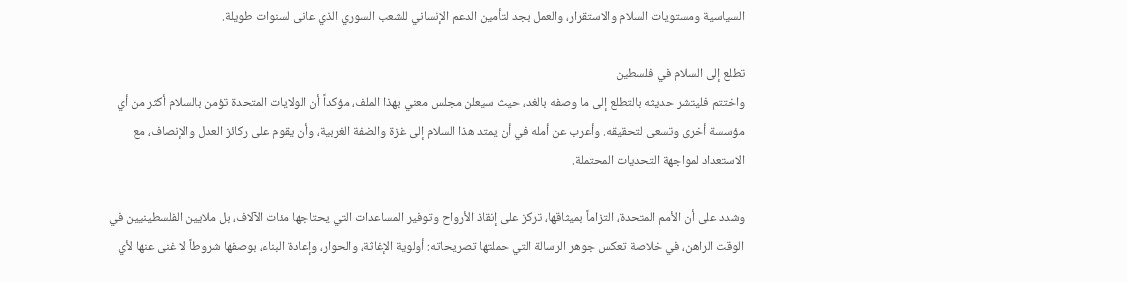السياسية ومستويات السلام والاستقرار، والعمل بجد لتأمين الدعم الإنساني للشعب السوري الذي عانى لسنوات طويلة.

تطلع إلى السلام في فلسطين
واختتم فليتشر حديثه بالتطلع إلى ما وصفه بالغد، حيث سيعلن مجلس معني بهذا الملف، مؤكداً أن الولايات المتحدة تؤمن بالسلام أكثر من أي مؤسسة أخرى وتسعى لتحقيقه. وأعرب عن أمله في أن يمتد هذا السلام إلى غزة والضفة الغربية، وأن يقوم على ركائز العدل والإنصاف، مع الاستعداد لمواجهة التحديات المحتملة.

وشدد على أن الأمم المتحدة، التزاماً بميثاقها، تركز على إنقاذ الأرواح وتوفير المساعدات التي يحتاجها مئات الآلاف، بل ملايين الفلسطينيين في الوقت الراهن، في خلاصة تعكس جوهر الرسالة التي حملتها تصريحاته: أولوية الإغاثة، والحوار، وإعادة البناء، بوصفها شروطاً لا غنى عنها لأي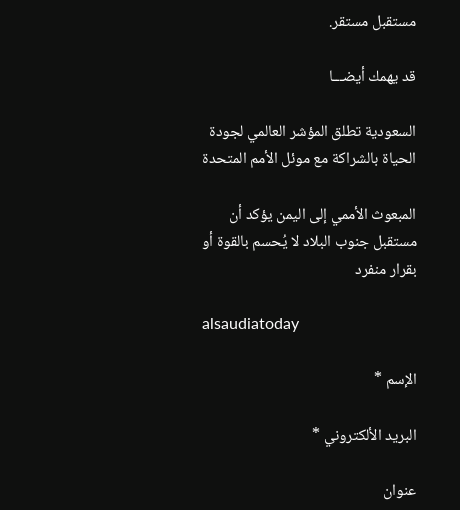مستقبل مستقر.

قد يهمك أيضـــا

السعودية تطلق المؤشر العالمي لجودة الحياة بالشراكة مع موئل الأمم المتحدة

المبعوث الأممي إلى اليمن يؤكد أن مستقبل جنوب البلاد لا يُحسم بالقوة أو بقرار منفرد

alsaudiatoday

الإسم *

البريد الألكتروني *

عنوان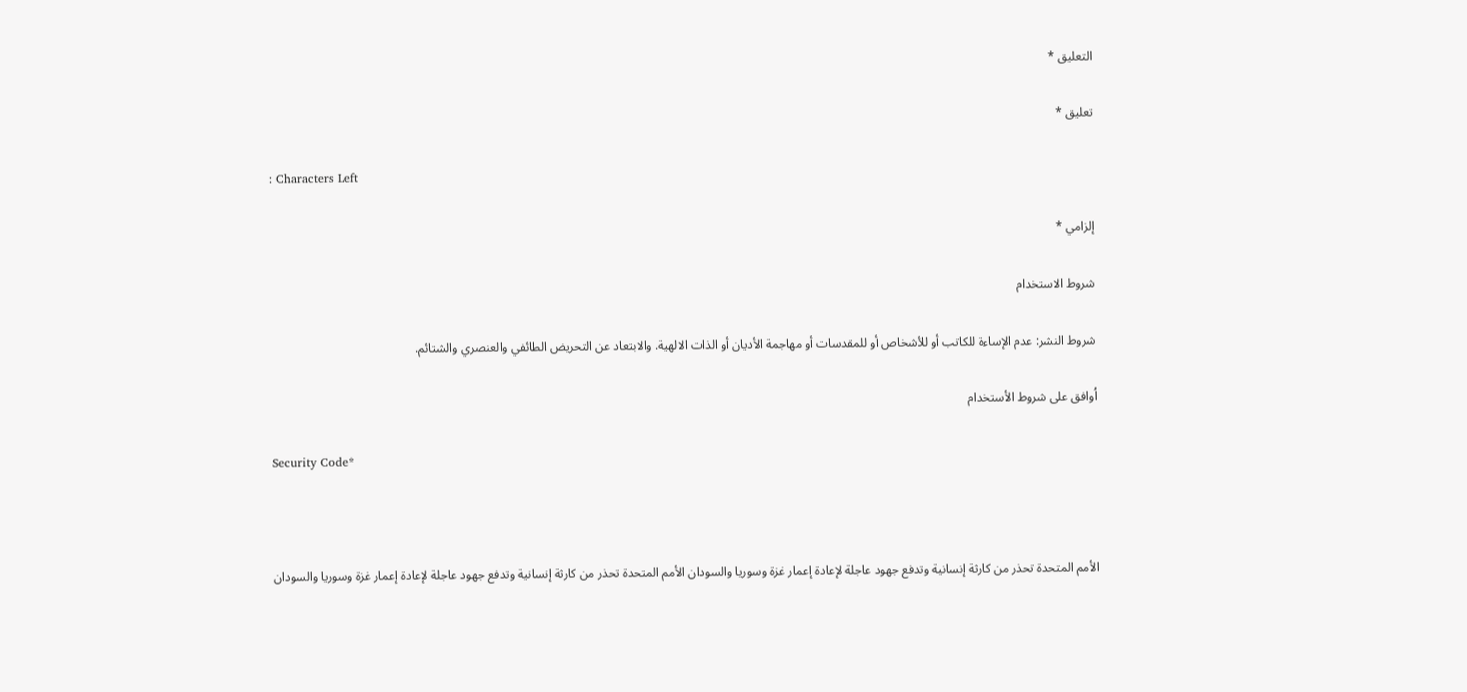التعليق *

تعليق *

: Characters Left

إلزامي *

شروط الاستخدام

شروط النشر: عدم الإساءة للكاتب أو للأشخاص أو للمقدسات أو مهاجمة الأديان أو الذات الالهية. والابتعاد عن التحريض الطائفي والعنصري والشتائم.

اُوافق على شروط الأستخدام

Security Code*



الأمم المتحدة تحذر من كارثة إنسانية وتدفع جهود عاجلة لإعادة إعمار غزة وسوريا والسودان الأمم المتحدة تحذر من كارثة إنسانية وتدفع جهود عاجلة لإعادة إعمار غزة وسوريا والسودان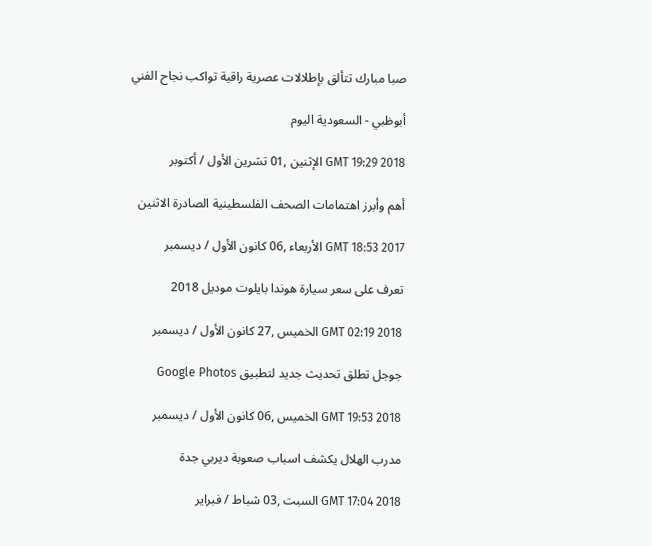صبا مبارك تتألق بإطلالات عصرية راقية تواكب نجاح الفني

أبوظبي - السعودية اليوم

GMT 19:29 2018 الإثنين ,01 تشرين الأول / أكتوبر

أهم وأبرز اهتمامات الصحف الفلسطينية الصادرة الاثنين

GMT 18:53 2017 الأربعاء ,06 كانون الأول / ديسمبر

تعرف على سعر سيارة هوندا بايلوت موديل 2018

GMT 02:19 2018 الخميس ,27 كانون الأول / ديسمبر

جوجل تطلق تحديث جديد لتطبيق Google Photos

GMT 19:53 2018 الخميس ,06 كانون الأول / ديسمبر

مدرب الهلال يكشف اسباب صعوبة ديربي جدة

GMT 17:04 2018 السبت ,03 شباط / فبراير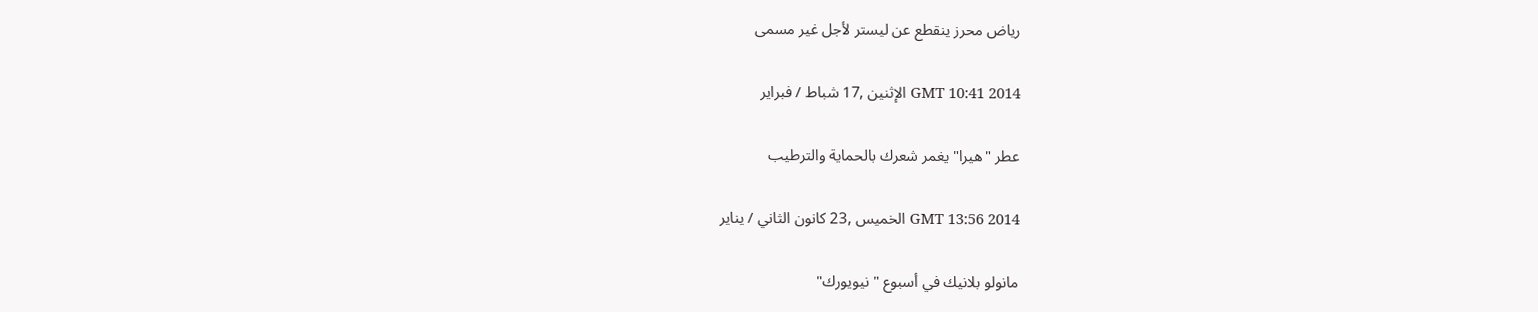رياض محرز ينقطع عن ليستر لأجل غير مسمى

GMT 10:41 2014 الإثنين ,17 شباط / فبراير

عطر "هيرا" يغمر شعرك بالحماية والترطيب

GMT 13:56 2014 الخميس ,23 كانون الثاني / يناير

مانولو بلانيك في أسبوع "نيويورك"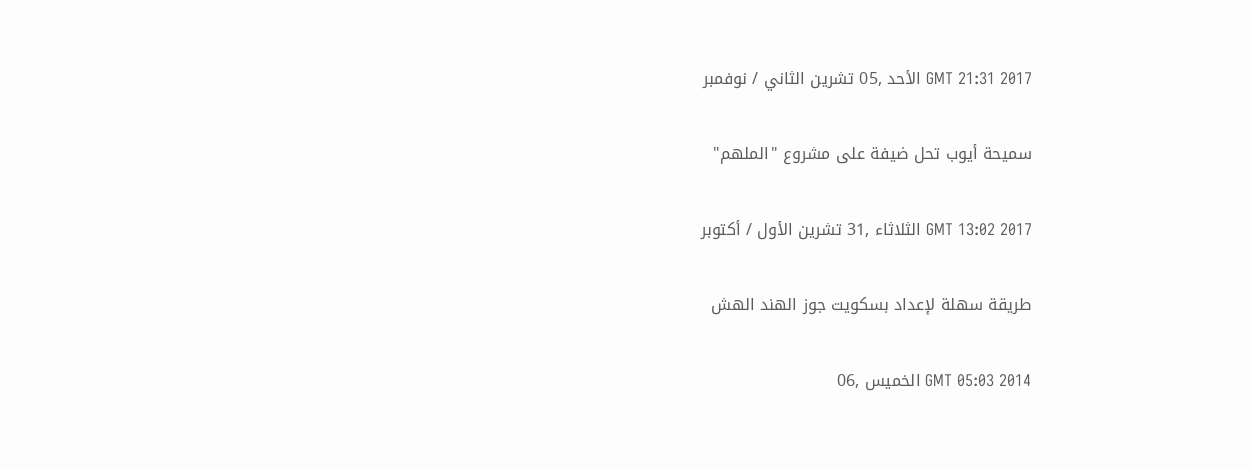GMT 21:31 2017 الأحد ,05 تشرين الثاني / نوفمبر

سميحة أيوب تحل ضيفة على مشروع "الملهم"

GMT 13:02 2017 الثلاثاء ,31 تشرين الأول / أكتوبر

طريقة سهلة لإعداد بسكويت جوز الهند الهش

GMT 05:03 2014 الخميس ,06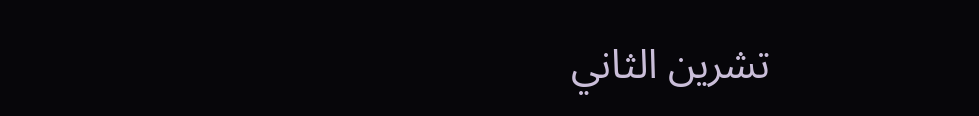تشرين الثاني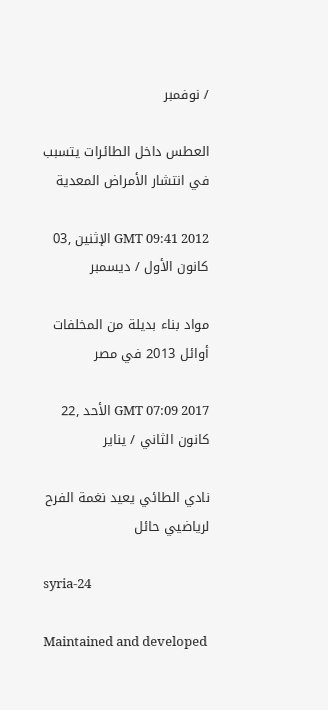/ نوفمبر

العطس داخل الطائرات يتسبب في انتشار الأمراض المعدية

GMT 09:41 2012 الإثنين ,03 كانون الأول / ديسمبر

مواد بناء بديلة من المخلفات أوائل 2013 في مصر

GMT 07:09 2017 الأحد ,22 كانون الثاني / يناير

نادي الطائي يعيد نغمة الفرح لرياضيي حائل

syria-24

Maintained and developed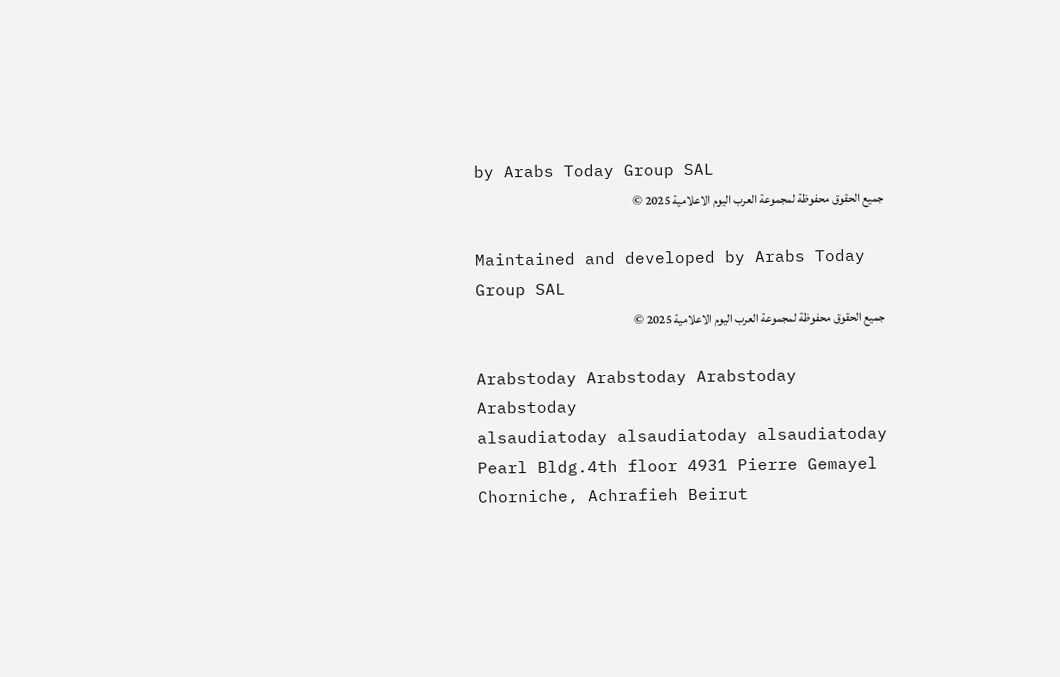by Arabs Today Group SAL
جميع الحقوق محفوظة لمجموعة العرب اليوم الاعلامية 2025 ©

Maintained and developed by Arabs Today Group SAL
جميع الحقوق محفوظة لمجموعة العرب اليوم الاعلامية 2025 ©

Arabstoday Arabstoday Arabstoday Arabstoday
alsaudiatoday alsaudiatoday alsaudiatoday
Pearl Bldg.4th floor 4931 Pierre Gemayel Chorniche, Achrafieh Beirut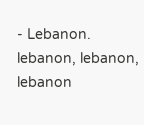- Lebanon.
lebanon, lebanon, lebanon